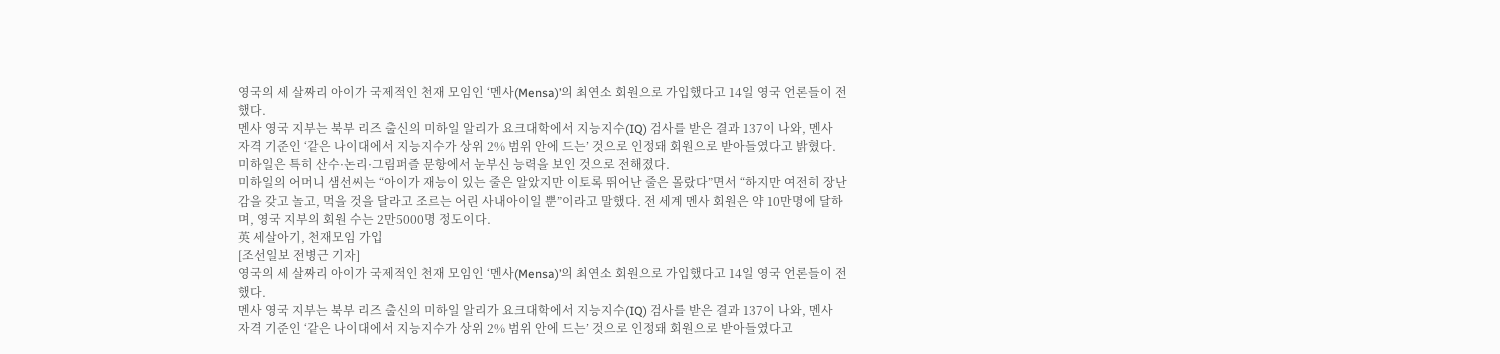영국의 세 살짜리 아이가 국제적인 천재 모임인 ‘멘사(Mensa)’의 최연소 회원으로 가입했다고 14일 영국 언론들이 전했다.
멘사 영국 지부는 북부 리즈 출신의 미하일 알리가 요크대학에서 지능지수(IQ) 검사를 받은 결과 137이 나와, 멘사 자격 기준인 ‘같은 나이대에서 지능지수가 상위 2% 범위 안에 드는’ 것으로 인정돼 회원으로 받아들였다고 밝혔다.
미하일은 특히 산수·논리·그림퍼즐 문항에서 눈부신 능력을 보인 것으로 전해졌다.
미하일의 어머니 샘선씨는 “아이가 재능이 있는 줄은 알았지만 이토록 뛰어난 줄은 몰랐다”면서 “하지만 여전히 장난감을 갖고 놀고, 먹을 것을 달라고 조르는 어린 사내아이일 뿐”이라고 말했다. 전 세계 멘사 회원은 약 10만명에 달하며, 영국 지부의 회원 수는 2만5000명 정도이다.
英 세살아기, 천재모임 가입
[조선일보 전병근 기자]
영국의 세 살짜리 아이가 국제적인 천재 모임인 ‘멘사(Mensa)’의 최연소 회원으로 가입했다고 14일 영국 언론들이 전했다.
멘사 영국 지부는 북부 리즈 출신의 미하일 알리가 요크대학에서 지능지수(IQ) 검사를 받은 결과 137이 나와, 멘사 자격 기준인 ‘같은 나이대에서 지능지수가 상위 2% 범위 안에 드는’ 것으로 인정돼 회원으로 받아들였다고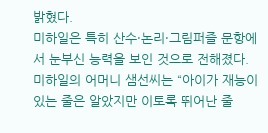밝혔다.
미하일은 특히 산수·논리·그림퍼즐 문항에서 눈부신 능력을 보인 것으로 전해졌다.
미하일의 어머니 샘선씨는 “아이가 재능이 있는 줄은 알았지만 이토록 뛰어난 줄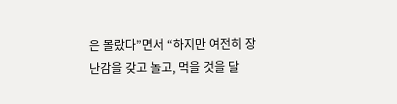은 몰랐다”면서 “하지만 여전히 장난감을 갖고 놀고, 먹을 것을 달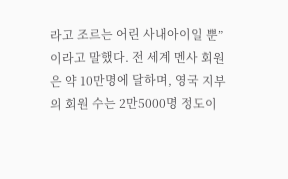라고 조르는 어린 사내아이일 뿐”이라고 말했다. 전 세계 멘사 회원은 약 10만명에 달하며, 영국 지부의 회원 수는 2만5000명 정도이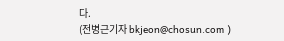다.
(전병근기자 bkjeon@chosun.com )